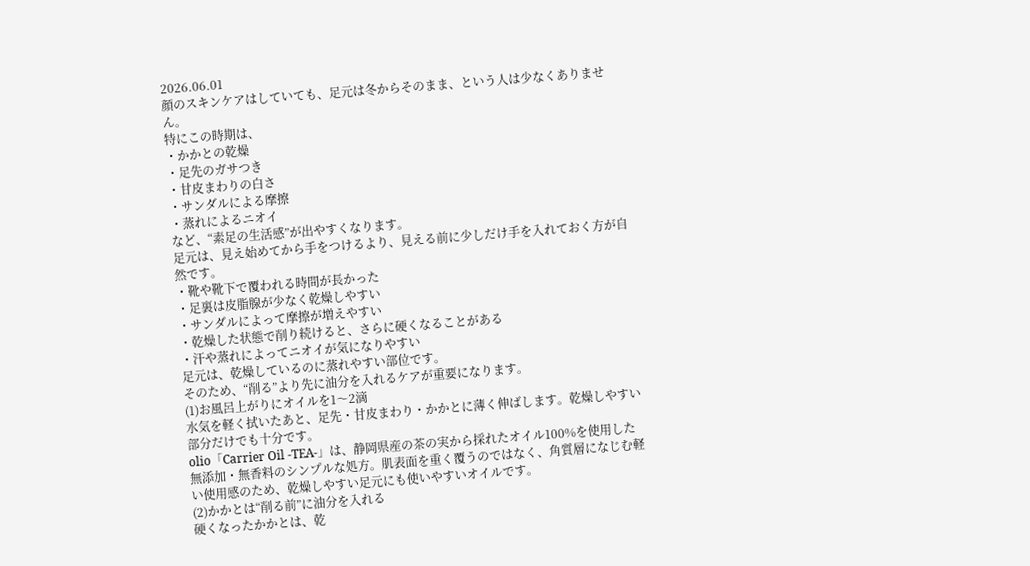2026.06.01
顔のスキンケアはしていても、足元は冬からそのまま、という人は少なくありません。
特にこの時期は、
・かかとの乾燥
・足先のガサつき
・甘皮まわりの白さ
・サンダルによる摩擦
・蒸れによるニオイ
など、“素足の生活感”が出やすくなります。
足元は、見え始めてから手をつけるより、見える前に少しだけ手を入れておく方が自然です。
・靴や靴下で覆われる時間が長かった
・足裏は皮脂腺が少なく乾燥しやすい
・サンダルによって摩擦が増えやすい
・乾燥した状態で削り続けると、さらに硬くなることがある
・汗や蒸れによってニオイが気になりやすい
足元は、乾燥しているのに蒸れやすい部位です。
そのため、“削る”より先に油分を入れるケアが重要になります。
(1)お風呂上がりにオイルを1〜2滴
水気を軽く拭いたあと、足先・甘皮まわり・かかとに薄く伸ばします。乾燥しやすい部分だけでも十分です。
olio「Carrier Oil -TEA-」は、静岡県産の茶の実から採れたオイル100%を使用した無添加・無香料のシンプルな処方。肌表面を重く覆うのではなく、角質層になじむ軽い使用感のため、乾燥しやすい足元にも使いやすいオイルです。
(2)かかとは“削る前”に油分を入れる
硬くなったかかとは、乾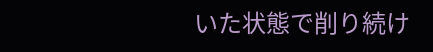いた状態で削り続け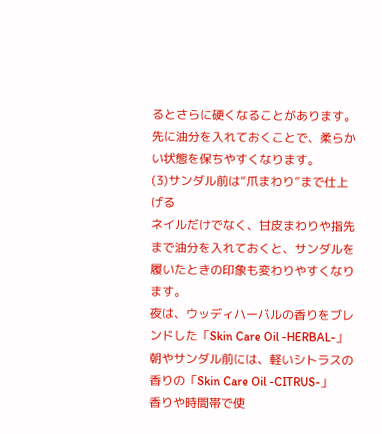るとさらに硬くなることがあります。先に油分を入れておくことで、柔らかい状態を保ちやすくなります。
(3)サンダル前は“爪まわり”まで仕上げる
ネイルだけでなく、甘皮まわりや指先まで油分を入れておくと、サンダルを履いたときの印象も変わりやすくなります。
夜は、ウッディハーバルの香りをブレンドした「Skin Care Oil -HERBAL-」
朝やサンダル前には、軽いシトラスの香りの「Skin Care Oil -CITRUS-」
香りや時間帯で使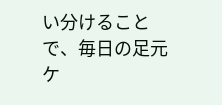い分けることで、毎日の足元ケ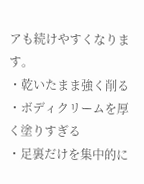アも続けやすくなります。
・乾いたまま強く削る
・ボディクリームを厚く塗りすぎる
・足裏だけを集中的に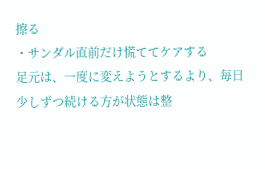擦る
・サンダル直前だけ慌ててケアする
足元は、一度に変えようとするより、毎日少しずつ続ける方が状態は整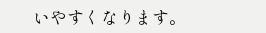いやすくなります。